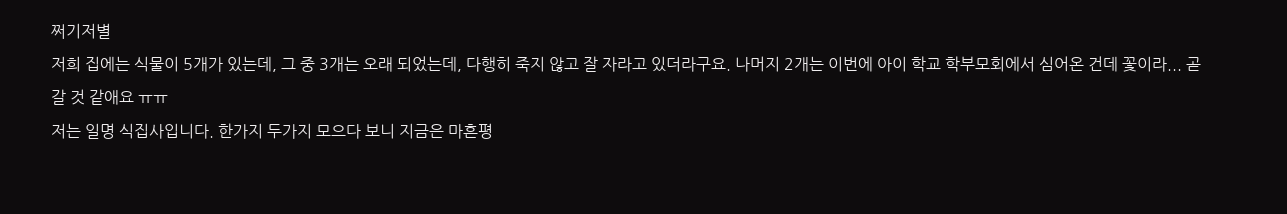쩌기저별
저희 집에는 식물이 5개가 있는데, 그 중 3개는 오래 되었는데, 다행히 죽지 않고 잘 자라고 있더라구요. 나머지 2개는 이번에 아이 학교 학부모회에서 심어온 건데 꽃이라... 곧 갈 것 같애요 ㅠㅠ
저는 일명 식집사입니다. 한가지 두가지 모으다 보니 지금은 마흔평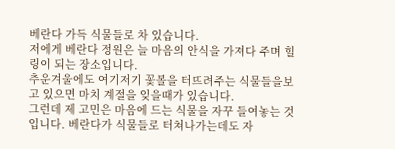베란다 가득 식물들로 차 있습니다.
저에게 베란다 정원은 늘 마음의 안식을 가져다 주며 힐링이 되는 장소입니다.
추운겨울에도 여기저기 꽃볼을 터뜨려주는 식물들을보고 있으면 마치 계절을 잊을때가 있습니다.
그런데 제 고민은 마음에 드는 식물을 자꾸 들여놓는 것입니다. 베란다가 식물들로 터쳐나가는데도 자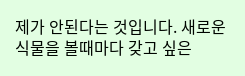제가 안된다는 것입니다. 새로운 식물을 볼때마다 갖고 싶은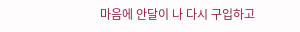마음에 안달이 나 다시 구입하고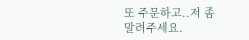또 주문하고..저 좀 말려주세요.